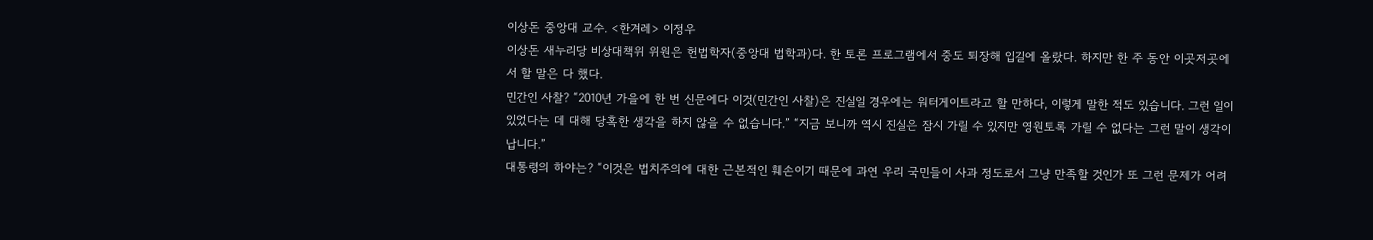이상돈 중앙대 교수. <한겨레> 이정우
이상돈 새누리당 비상대책위 위원은 헌법학자(중앙대 법학과)다. 한 토론 프로그램에서 중도 퇴장해 입길에 올랐다. 하지만 한 주 동안 이곳저곳에서 할 말은 다 했다.
민간인 사찰? “2010년 가을에 한 번 신문에다 이것(민간인 사찰)은 진실일 경우에는 워터게이트라고 할 만하다, 이렇게 말한 적도 있습니다. 그런 일이 있었다는 데 대해 당혹한 생각을 하지 않을 수 없습니다.” “지금 보니까 역시 진실은 잠시 가릴 수 있지만 영원토록 가릴 수 없다는 그런 말이 생각이 납니다.”
대통령의 하야는? “이것은 법치주의에 대한 근본적인 훼손이기 때문에 과연 우리 국민들이 사과 정도로서 그냥 만족할 것인가 또 그런 문제가 어려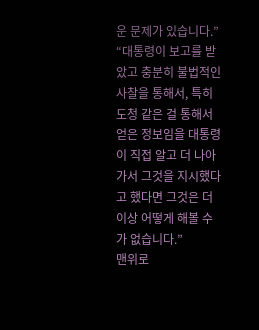운 문제가 있습니다.” “대통령이 보고를 받았고 충분히 불법적인 사찰을 통해서, 특히 도청 같은 걸 통해서 얻은 정보임을 대통령이 직접 알고 더 나아가서 그것을 지시했다고 했다면 그것은 더 이상 어떻게 해볼 수가 없습니다.”
맨위로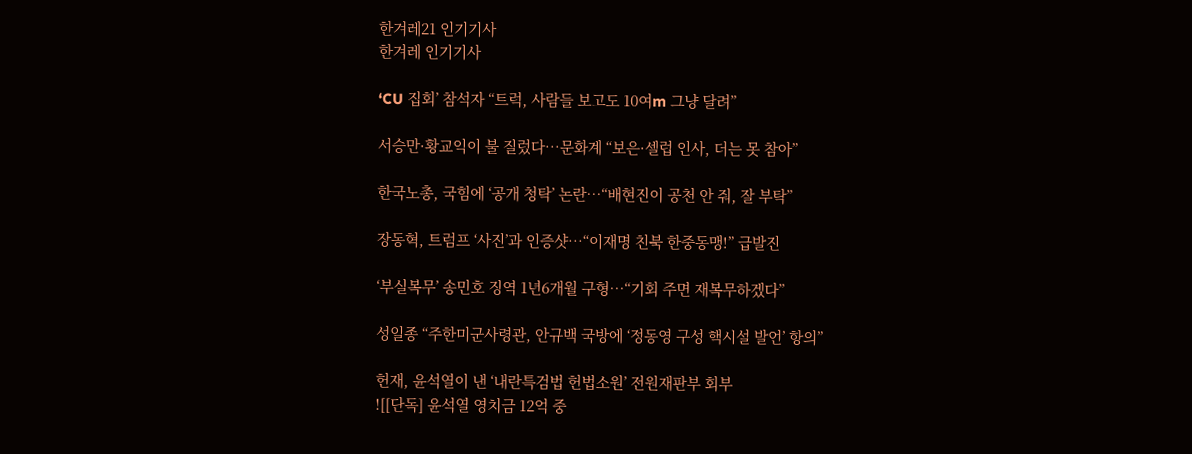한겨레21 인기기사
한겨레 인기기사

‘CU 집회’ 참석자 “트럭, 사람들 보고도 10여m 그냥 달려”

서승만·황교익이 불 질렀다…문화계 “보은·셀럽 인사, 더는 못 참아”

한국노총, 국힘에 ‘공개 청탁’ 논란…“배현진이 공천 안 줘, 잘 부탁”

장동혁, 트럼프 ‘사진’과 인증샷…“이재명 친북 한중동맹!” 급발진

‘부실복무’ 송민호 징역 1년6개월 구형…“기회 주면 재복무하겠다”

성일종 “주한미군사령관, 안규백 국방에 ‘정동영 구성 핵시설 발언’ 항의”

헌재, 윤석열이 낸 ‘내란특검법 헌법소원’ 전원재판부 회부
![[단독] 윤석열 영치금 12억 중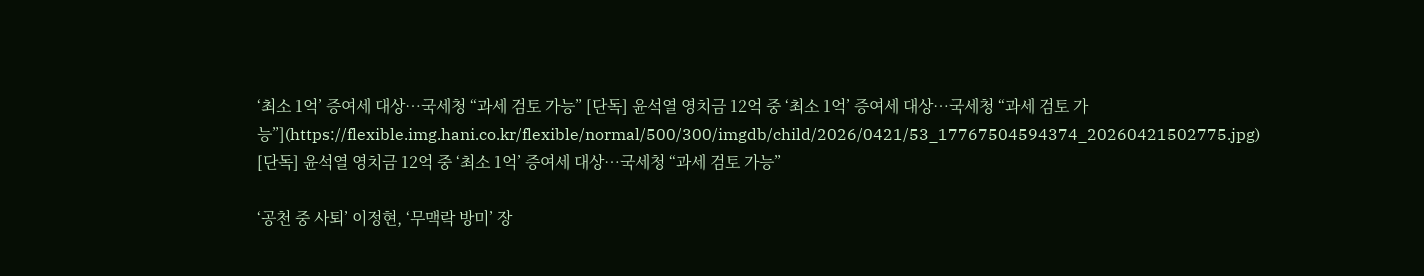‘최소 1억’ 증여세 대상…국세청 “과세 검토 가능” [단독] 윤석열 영치금 12억 중 ‘최소 1억’ 증여세 대상…국세청 “과세 검토 가능”](https://flexible.img.hani.co.kr/flexible/normal/500/300/imgdb/child/2026/0421/53_17767504594374_20260421502775.jpg)
[단독] 윤석열 영치금 12억 중 ‘최소 1억’ 증여세 대상…국세청 “과세 검토 가능”

‘공천 중 사퇴’ 이정현, ‘무맥락 방미’ 장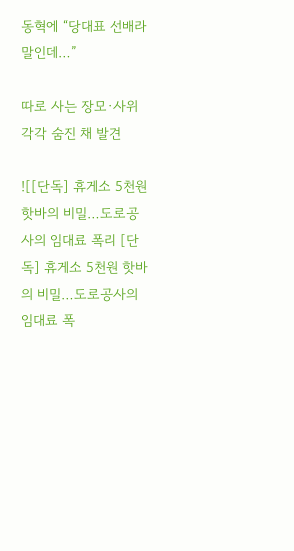동혁에 “당대표 선배라 말인데…”

따로 사는 장모·사위 각각 숨진 채 발견

![[단독] 휴게소 5천원 핫바의 비밀…도로공사의 임대료 폭리 [단독] 휴게소 5천원 핫바의 비밀…도로공사의 임대료 폭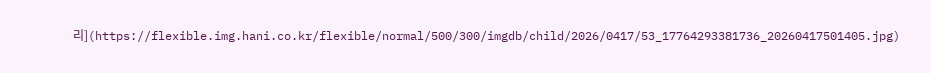리](https://flexible.img.hani.co.kr/flexible/normal/500/300/imgdb/child/2026/0417/53_17764293381736_20260417501405.jpg)